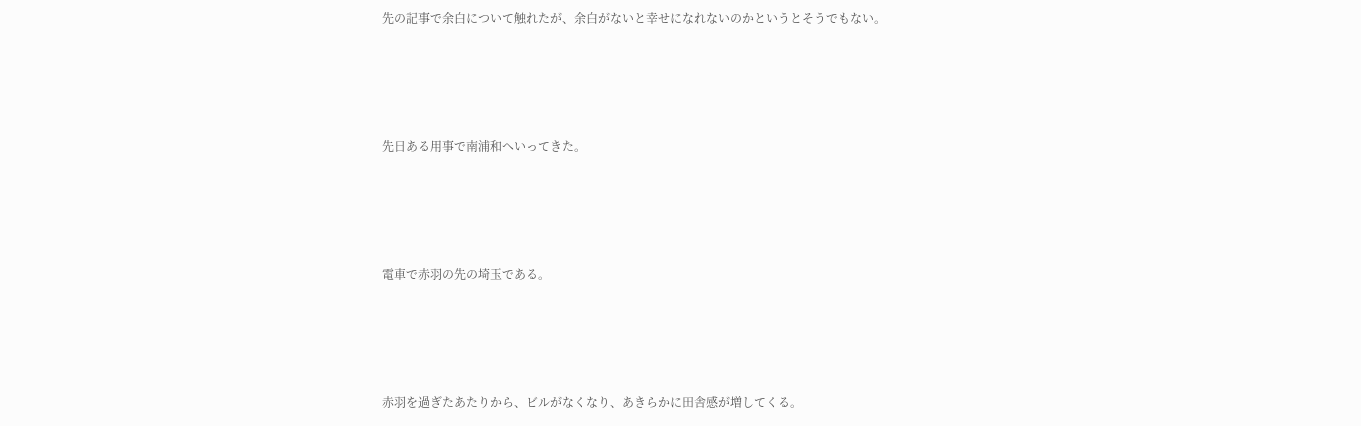先の記事で余白について触れたが、余白がないと幸せになれないのかというとそうでもない。







先日ある用事で南浦和へいってきた。







電車で赤羽の先の埼玉である。







赤羽を過ぎたあたりから、ビルがなくなり、あきらかに田舎感が増してくる。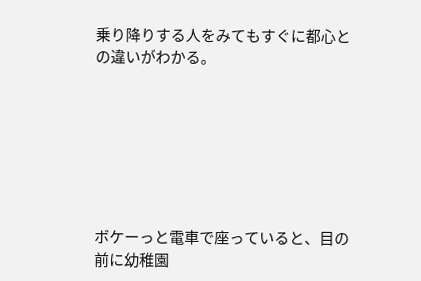乗り降りする人をみてもすぐに都心との違いがわかる。







ボケーっと電車で座っていると、目の前に幼稚園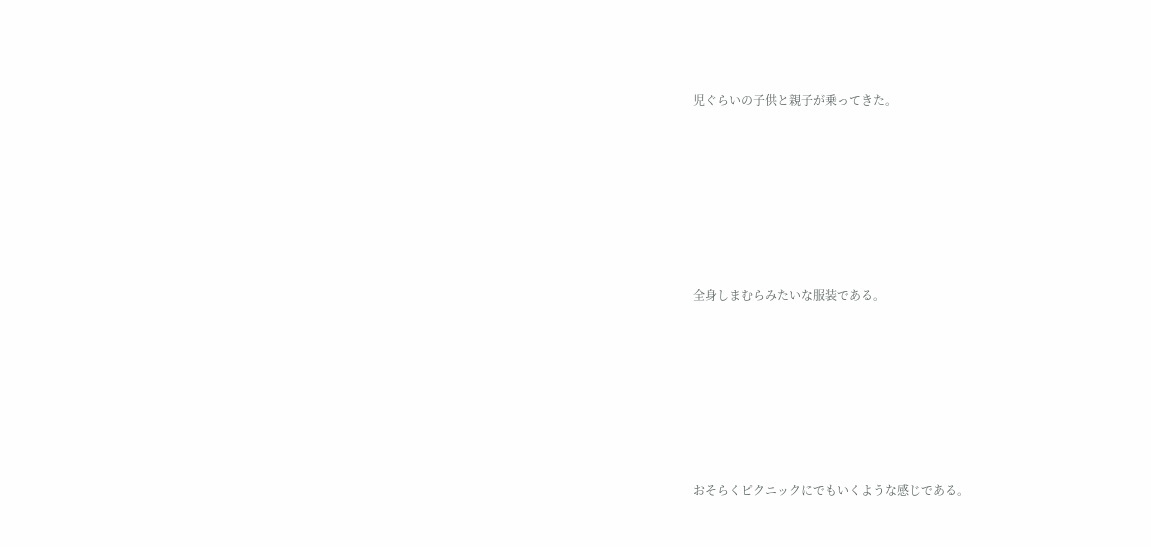児ぐらいの子供と親子が乗ってきた。







全身しまむらみたいな服装である。







おそらくピクニックにでもいくような感じである。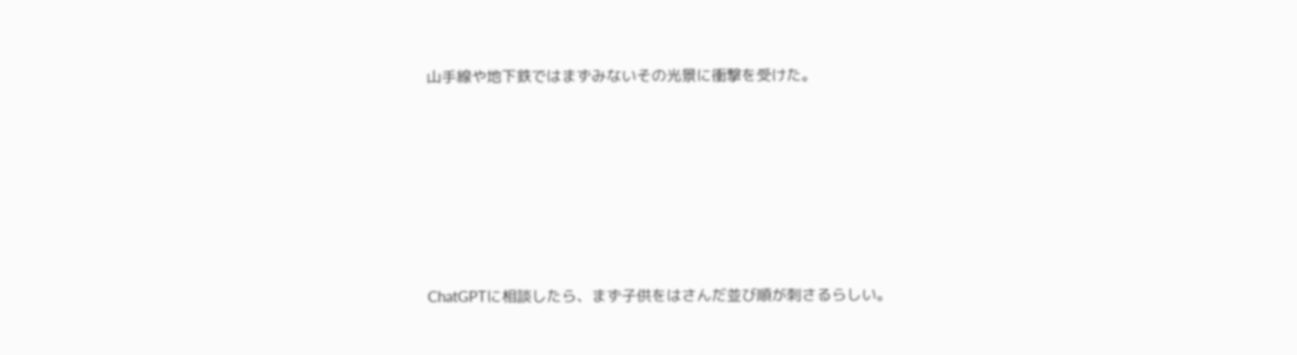山手線や地下鉄ではまずみないその光景に衝撃を受けた。







ChatGPTに相談したら、まず子供をはさんだ並び順が刺さるらしい。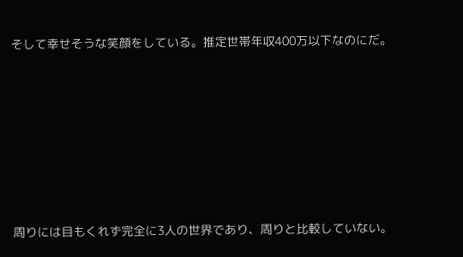そして幸せそうな笑顔をしている。推定世帯年収400万以下なのにだ。







周りには目もくれず完全に3人の世界であり、周りと比較していない。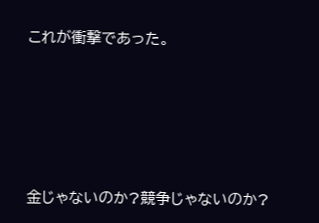これが衝撃であった。







金じゃないのか?競争じゃないのか?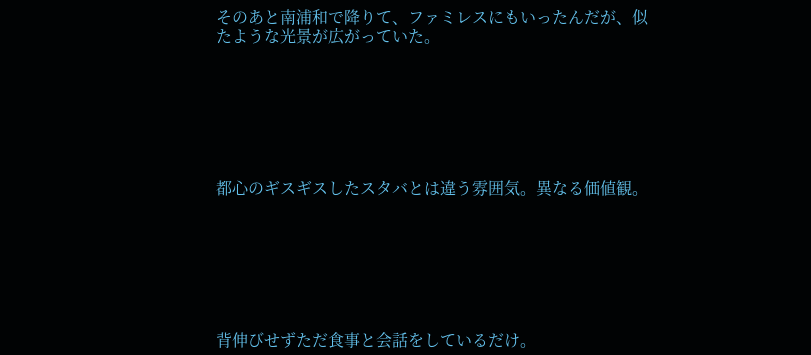そのあと南浦和で降りて、ファミレスにもいったんだが、似たような光景が広がっていた。







都心のギスギスしたスタバとは違う雰囲気。異なる価値観。







背伸びせずただ食事と会話をしているだけ。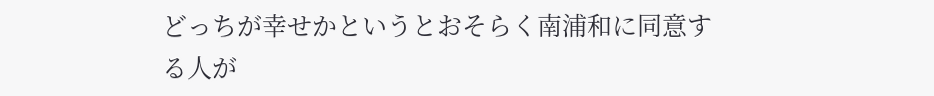どっちが幸せかというとおそらく南浦和に同意する人が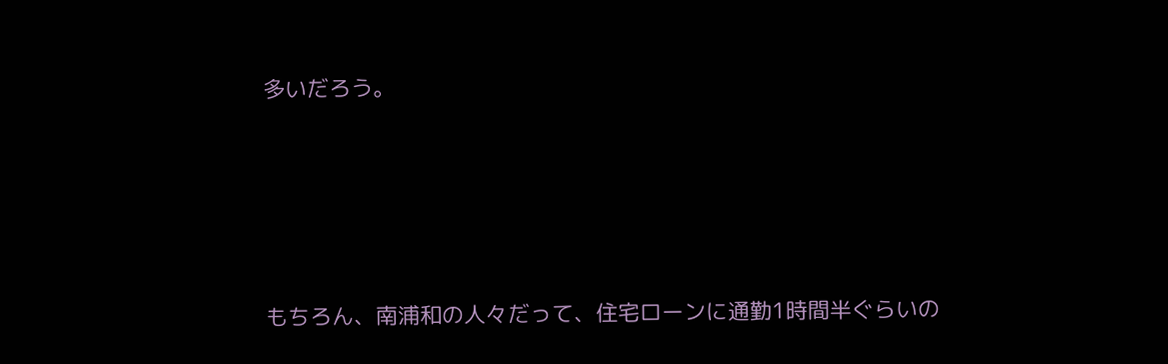多いだろう。







もちろん、南浦和の人々だって、住宅ローンに通勤1時間半ぐらいの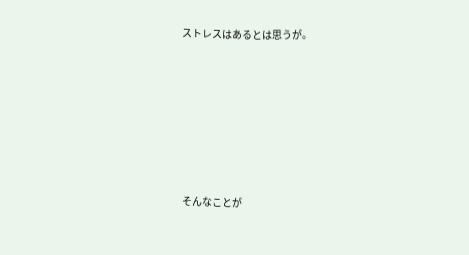ストレスはあるとは思うが。







そんなことが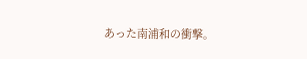あった南浦和の衝撃。